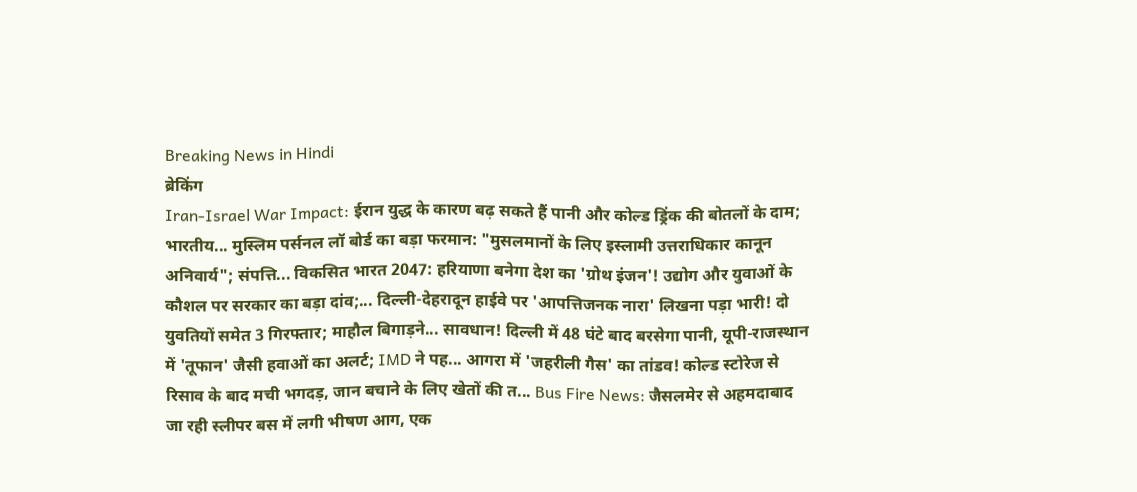Breaking News in Hindi
ब्रेकिंग
Iran-Israel War Impact: ईरान युद्ध के कारण बढ़ सकते हैं पानी और कोल्ड ड्रिंक की बोतलों के दाम; भारतीय... मुस्लिम पर्सनल लॉ बोर्ड का बड़ा फरमान: "मुसलमानों के लिए इस्लामी उत्तराधिकार कानून अनिवार्य"; संपत्ति... विकसित भारत 2047: हरियाणा बनेगा देश का 'ग्रोथ इंजन'! उद्योग और युवाओं के कौशल पर सरकार का बड़ा दांव;... दिल्ली-देहरादून हाईवे पर 'आपत्तिजनक नारा' लिखना पड़ा भारी! दो युवतियों समेत 3 गिरफ्तार; माहौल बिगाड़ने... सावधान! दिल्ली में 48 घंटे बाद बरसेगा पानी, यूपी-राजस्थान में 'तूफान' जैसी हवाओं का अलर्ट; IMD ने पह... आगरा में 'जहरीली गैस' का तांडव! कोल्ड स्टोरेज से रिसाव के बाद मची भगदड़, जान बचाने के लिए खेतों की त... Bus Fire News: जैसलमेर से अहमदाबाद जा रही स्लीपर बस में लगी भीषण आग, एक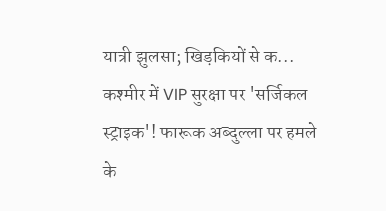यात्री झुलसा; खिड़कियों से क... कश्मीर में VIP सुरक्षा पर 'सर्जिकल स्ट्राइक'! फारूक अब्दुल्ला पर हमले के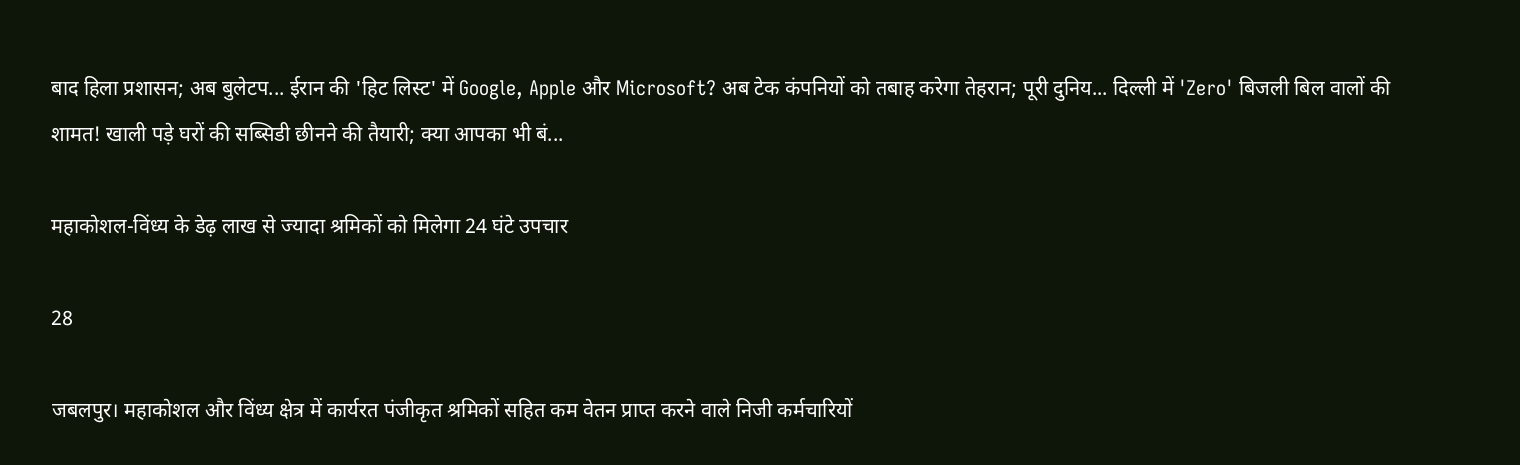बाद हिला प्रशासन; अब बुलेटप... ईरान की 'हिट लिस्ट' में Google, Apple और Microsoft? अब टेक कंपनियों को तबाह करेगा तेहरान; पूरी दुनिय... दिल्ली में 'Zero' बिजली बिल वालों की शामत! खाली पड़े घरों की सब्सिडी छीनने की तैयारी; क्या आपका भी बं...

महाकोशल-विंध्य के डेढ़ लाख से ज्यादा श्रमिकों को मिलेगा 24 घंटे उपचार

28

जबलपुर। महाकोशल और विंध्य क्षेत्र में कार्यरत पंजीकृत श्रमिकों सहित कम वेतन प्राप्त करने वाले निजी कर्मचारियों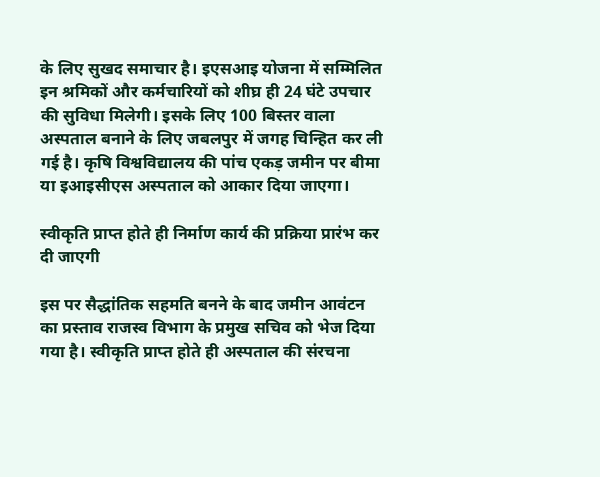के लिए सुखद समाचार है। इएसआइ योजना में सम्मिलित इन श्रमिकों और कर्मचारियों को शीघ्र ही 24 घंटे उपचार की सुविधा मिलेगी। इसके लिए 100 बिस्तर वाला अस्पताल बनाने के लिए जबलपुर में जगह चिन्हित कर ली गई है। कृषि विश्वविद्यालय की पांच एकड़ जमीन पर बीमा या इआइसीएस अस्पताल को आकार दिया जाएगा।

स्वीकृति प्राप्त होते ही निर्माण कार्य की प्रक्रिया प्रारंभ कर दी जाएगी

इस पर सैद्धांतिक सहमति बनने के बाद जमीन आवंटन का प्रस्ताव राजस्व विभाग के प्रमुख सचिव को भेज दिया गया है। स्वीकृति प्राप्त होते ही अस्पताल की संरचना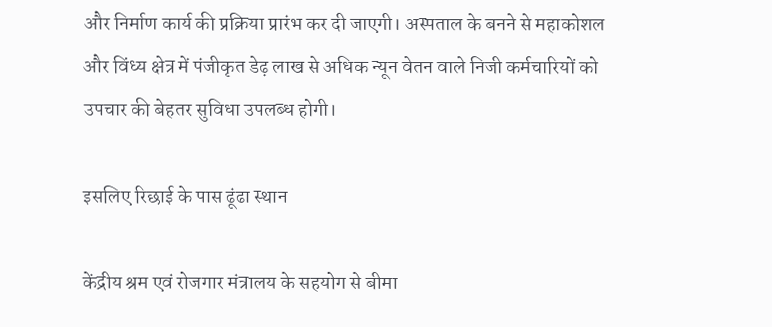और निर्माण कार्य की प्रक्रिया प्रारंभ कर दी जाएगी। अस्पताल के बनने से महाकोशल और विंध्य क्षेत्र में पंजीकृत डेढ़ लाख से अधिक न्यून वेतन वाले निजी कर्मचारियों को उपचार की बेहतर सुविधा उपलब्ध होगी।

इसलिए रिछाई के पास ढूंढा स्थान

केंद्रीय श्रम एवं रोजगार मंत्रालय के सहयोग से बीमा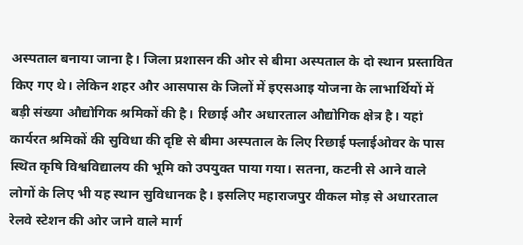अस्पताल बनाया जाना है। जिला प्रशासन की ओर से बीमा अस्पताल के दो स्थान प्रस्तावित किए गए थे। लेकिन शहर और आसपास के जिलों में इएसआइ योजना के लाभार्थियों में बड़ी संख्या औद्योगिक श्रमिकों की है। रिछाई और अधारताल औद्योगिक क्षेत्र है। यहां कार्यरत श्रमिकों की सुविधा की दृष्टि से बीमा अस्पताल के लिए रिछाई फ्लाईओवर के पास स्थित कृषि विश्वविद्यालय की भूमि को उपयुक्त पाया गया। सतना, कटनी से आने वाले लोगों के लिए भी यह स्थान सुविधानक है। इसलिए महाराजपुर वीकल मोड़ से अधारताल रेलवे स्टेशन की ओर जाने वाले मार्ग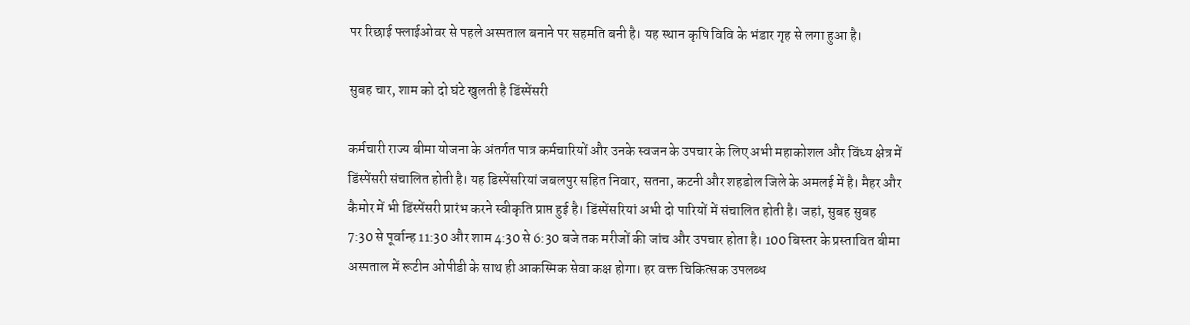पर रिछाई फ्लाईओवर से पहले अस्पताल बनाने पर सहमति बनी है। यह स्थान कृषि विवि के भंडार गृह से लगा हुआ है।

सुबह चार, शाम को दो घंटे खुलती है डिंस्पेंसरी

कर्मचारी राज्य बीमा योजना के अंतर्गत पात्र कर्मचारियों और उनके स्वजन के उपचार के लिए अभी महाकोशल और विंध्य क्षेत्र में डिंस्पेंसरी संचालित होती है। यह डिस्पेंसरियां जबलपुर सहित निवार, सतना, कटनी और शहडोल जिले के अमलई में है। मैहर और कैमोर में भी डिंस्पेंसरी प्रारंभ करने स्वीकृति प्राप्त हुई है। डिंस्पेंसरियां अभी दो पारियों में संचालित होती है। जहां, सुबह सुबह 7:30 से पूर्वान्ह 11:30 और शाम 4:30 से 6:30 बजे तक मरीजों की जांच और उपचार होता है। 100 बिस्तर के प्रस्तावित बीमा अस्पताल में रूटीन ओपीडी के साथ ही आकस्मिक सेवा कक्ष होगा। हर वक्त चिकित्सक उपलब्ध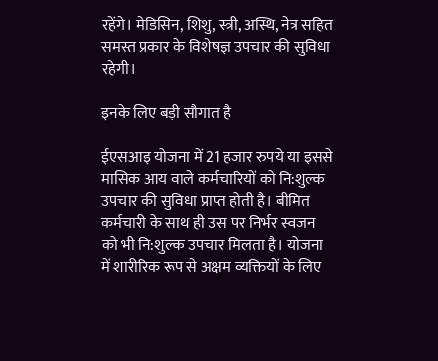रहेंगे। मेडिसिन, शिशु, स्त्री, अस्थि, नेत्र सहित समस्त प्रकार के विशेषज्ञ उपचार की सुविधा रहेगी।

इनके लिए बड़ी सौगात है

ईएसआइ योजना में 21 हजार रुपये या इससे मासिक आय वाले कर्मचारियों को नि:शुल्क उपचार की सुविधा प्राप्त होती है। बीमित कर्मचारी के साथ ही उस पर निर्भर स्वजन को भी नि:शुल्क उपचार मिलता है। योजना में शारीरिक रूप से अक्षम व्यक्तियों के लिए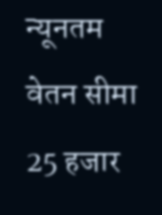न्यूनतम वेतन सीमा 25 हजार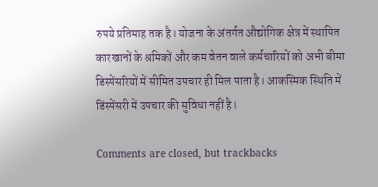रुपये प्रतिमाह तक है। योजना के अंतर्गत औद्योगिक क्षेत्र में स्थापित कारखानों के श्रमिकों और कम वेतन वाले कर्मचारियों को अभी बीमा डिस्पेंसरियों में सीमित उपचार ही मिल पाता है। आकस्मिक स्थिति में डिंस्पेंसरी में उपचार की सुविधा नहीं है।

Comments are closed, but trackbacks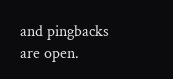and pingbacks are open.